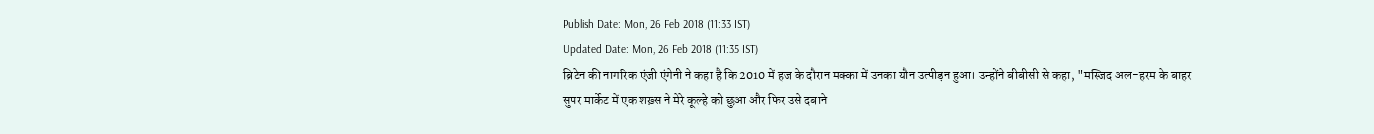Publish Date: Mon, 26 Feb 2018 (11:33 IST)
Updated Date: Mon, 26 Feb 2018 (11:35 IST)
ब्रिटेन की नागरिक एंजी एंगेनी ने कहा है कि 2010 में हज के दौरान मक्का में उनका यौन उत्पीड़न हुआ। उन्होंने बीबीसी से कहा, "मस्जिद अल-हरम के बाहर सुपर मार्केट में एक शख़्स ने मेरे कूल्हे को छुआ और फिर उसे दबाने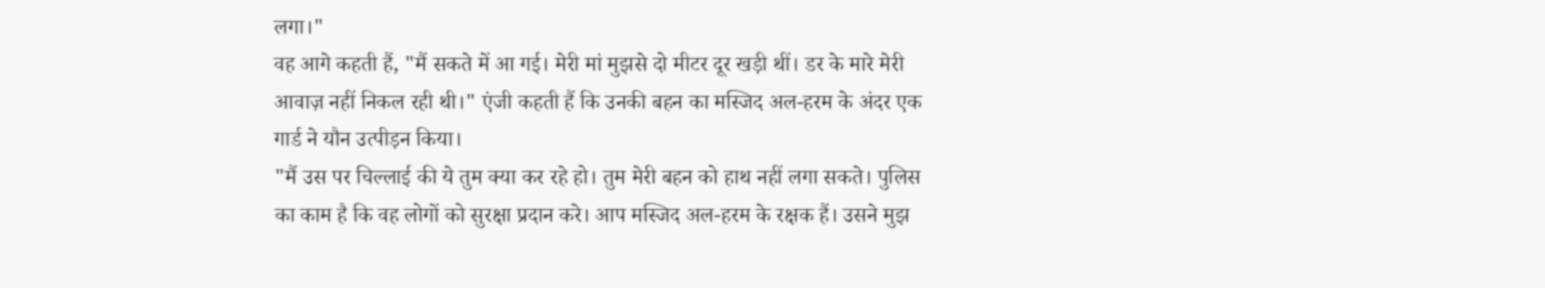लगा।"
वह आगे कहती हैं, "मैं सकते में आ गई। मेरी मां मुझसे दो मीटर दूर खड़ी थीं। डर के मारे मेरी आवाज़ नहीं निकल रही थी।" एंजी कहती हैं कि उनकी बहन का मस्जिद अल-हरम के अंदर एक गार्ड ने यौन उत्पीड़न किया।
"मैं उस पर चिल्लाई की ये तुम क्या कर रहे हो। तुम मेरी बहन को हाथ नहीं लगा सकते। पुलिस का काम है कि वह लोगों को सुरक्षा प्रदान करे। आप मस्जिद अल-हरम के रक्षक हैं। उसने मुझ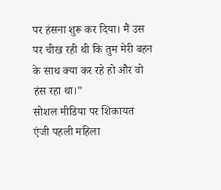पर हंसना शुरू कर दिया। मैं उस पर चीख रही थी कि तुम मेरी बहन के साथ क्या कर रहे हो और वो हंस रहा था।"
सोशल मीडिया पर शिकायत
एंजी पहली महिला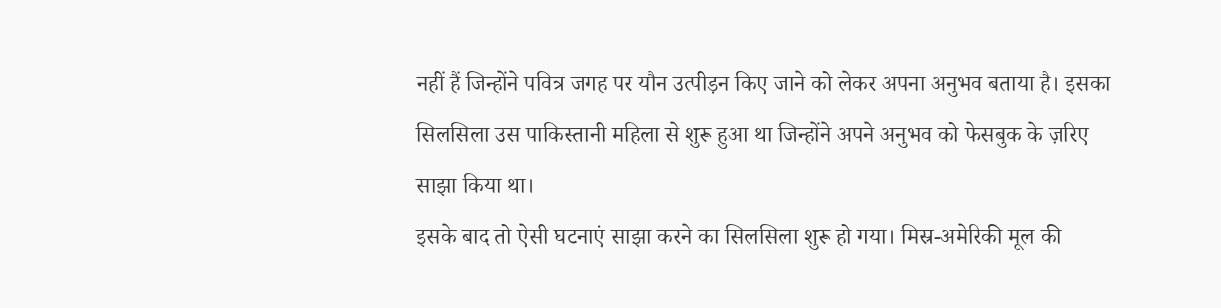नहीं हैं जिन्होंने पवित्र जगह पर यौन उत्पीड़न किए जाने को लेकर अपना अनुभव बताया है। इसका सिलसिला उस पाकिस्तानी महिला से शुरू हुआ था जिन्होंने अपने अनुभव को फेसबुक के ज़रिए साझा किया था।
इसके बाद तो ऐसी घटनाएं साझा करने का सिलसिला शुरू हो गया। मिस्र-अमेरिकी मूल की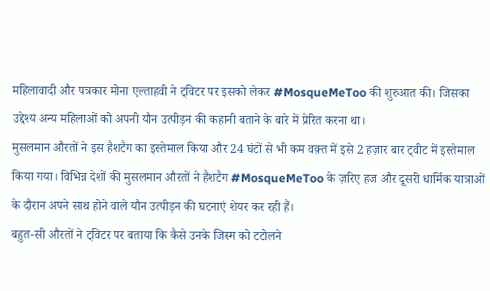महिलावादी और पत्रकार मोना एल्ताहवी ने ट्विटर पर इसको लेकर #MosqueMeToo की शुरुआत की। जिसका उद्देश्य अन्य महिलाओं को अपनी यौन उत्पीड़न की कहानी बताने के बारे में प्रेरित करना था।
मुसलमान औरतों ने इस हैशटैग का इस्तेमाल किया और 24 घंटों से भी कम वक़्त में इसे 2 हज़ार बार ट्वीट में इस्तेमाल किया गया। विभिन्न देशों की मुसलमान औरतों ने हैशटैग #MosqueMeToo के ज़रिए हज और दूसरी धार्मिक यात्राओं के दौरान अपने साथ होने वाले यौन उत्पीड़न की घटनाएं शेयर कर रही हैं।
बहुत-सी औरतों ने ट्विटर पर बताया कि कैसे उनके जिस्म को टटोलने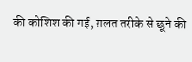की कोशिश की गई, ग़लत तरीके से छूने की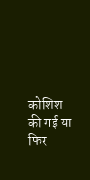कोशिश की गई या फिर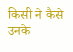किसी ने कैसे उनके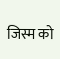जिस्म को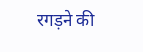रगड़ने की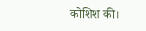कोशिश की।